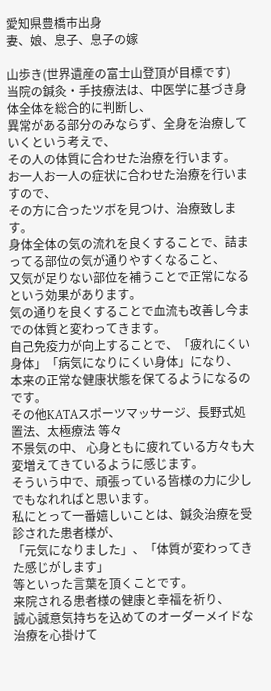愛知県豊橋市出身
妻、娘、息子、息子の嫁

山歩き(世界遺産の富士山登頂が目標です)
当院の鍼灸・手技療法は、中医学に基づき身体全体を総合的に判断し、
異常がある部分のみならず、全身を治療していくという考えで、
その人の体質に合わせた治療を行います。
お一人お一人の症状に合わせた治療を行いますので、
その方に合ったツボを見つけ、治療致します。
身体全体の気の流れを良くすることで、詰まってる部位の気が通りやすくなること、
又気が足りない部位を補うことで正常になるという効果があります。
気の通りを良くすることで血流も改善し今までの体質と変わってきます。
自己免疫力が向上することで、「疲れにくい身体」「病気になりにくい身体」になり、
本来の正常な健康状態を保てるようになるのです。
その他KATAスポーツマッサージ、長野式処置法、太極療法 等々
不景気の中、 心身ともに疲れている方々も大変増えてきているように感じます。
そういう中で、頑張っている皆様の力に少しでもなれればと思います。
私にとって一番嬉しいことは、鍼灸治療を受診された患者様が、
「元気になりました」、「体質が変わってきた感じがします」
等といった言葉を頂くことです。
来院される患者様の健康と幸福を祈り、
誠心誠意気持ちを込めてのオーダーメイドな治療を心掛けて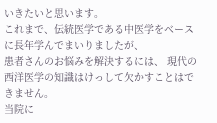いきたいと思います。
これまで、伝統医学である中医学をベースに長年学んでまいりましたが、
患者さんのお悩みを解決するには、 現代の西洋医学の知識はけっして欠かすことはできません。
当院に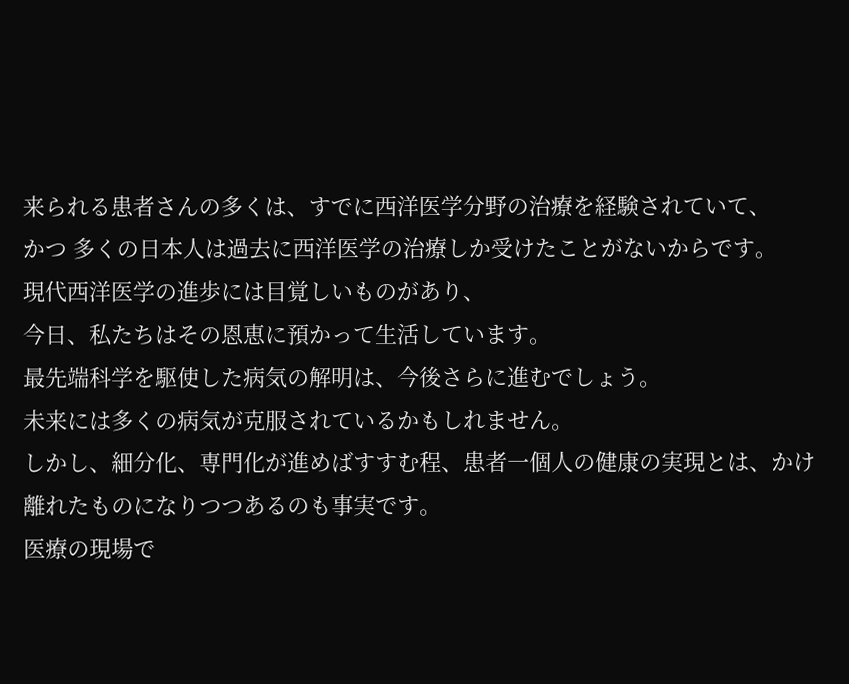来られる患者さんの多くは、すでに西洋医学分野の治療を経験されていて、
かつ 多くの日本人は過去に西洋医学の治療しか受けたことがないからです。
現代西洋医学の進歩には目覚しいものがあり、
今日、私たちはその恩恵に預かって生活しています。
最先端科学を駆使した病気の解明は、今後さらに進むでしょう。
未来には多くの病気が克服されているかもしれません。
しかし、細分化、専門化が進めばすすむ程、患者一個人の健康の実現とは、かけ離れたものになりつつあるのも事実です。
医療の現場で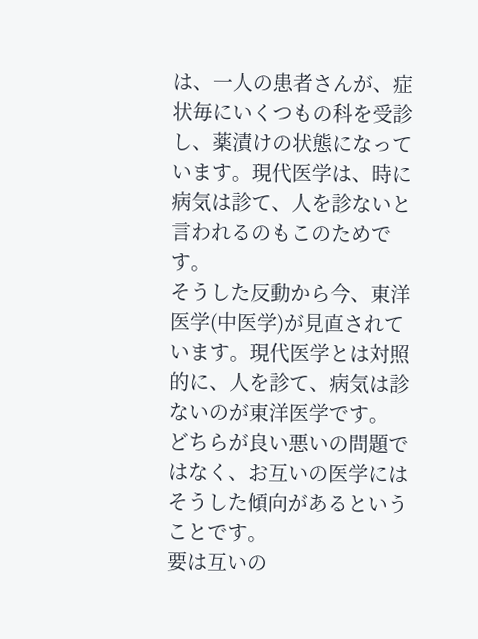は、一人の患者さんが、症状毎にいくつもの科を受診し、薬漬けの状態になっています。現代医学は、時に病気は診て、人を診ないと言われるのもこのためです。
そうした反動から今、東洋医学(中医学)が見直されています。現代医学とは対照的に、人を診て、病気は診ないのが東洋医学です。
どちらが良い悪いの問題ではなく、お互いの医学にはそうした傾向があるということです。
要は互いの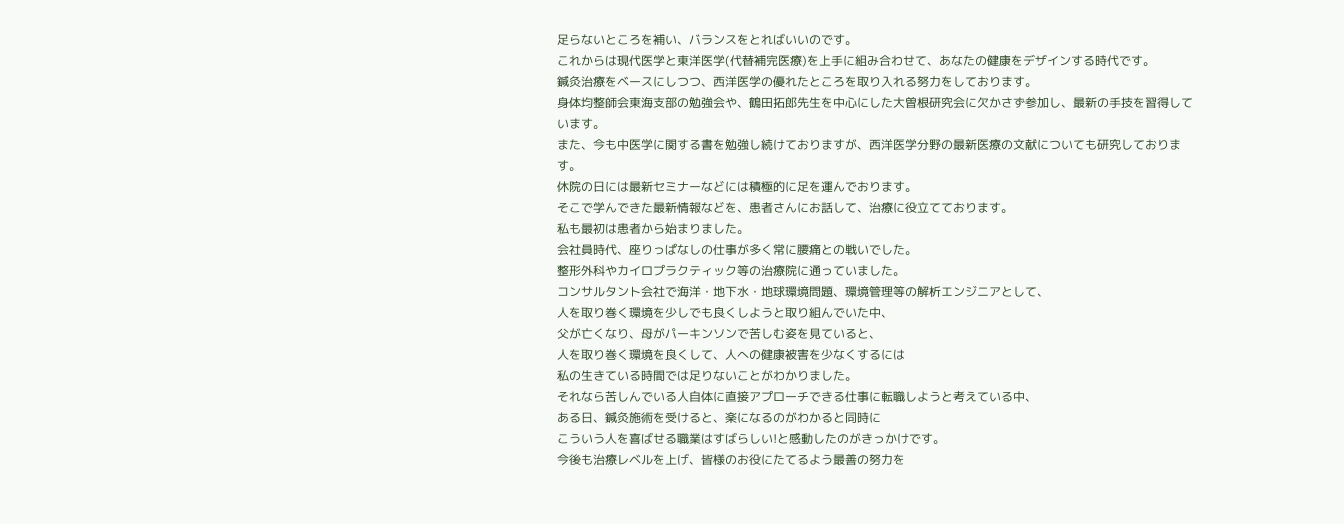足らないところを補い、バランスをとればいいのです。
これからは現代医学と東洋医学(代替補完医療)を上手に組み合わせて、あなたの健康をデザインする時代です。
鍼灸治療をベースにしつつ、西洋医学の優れたところを取り入れる努力をしております。
身体均整師会東海支部の勉強会や、鶴田拓郎先生を中心にした大曽根研究会に欠かさず参加し、最新の手技を習得しています。
また、今も中医学に関する書を勉強し続けておりますが、西洋医学分野の最新医療の文献についても研究しております。
休院の日には最新セミナーなどには積極的に足を運んでおります。
そこで学んできた最新情報などを、患者さんにお話して、治療に役立てております。
私も最初は患者から始まりました。
会社員時代、座りっぱなしの仕事が多く常に腰痛との戦いでした。
整形外科やカイロプラクティック等の治療院に通っていました。
コンサルタント会社で海洋・地下水・地球環境問題、環境管理等の解析エンジニアとして、
人を取り巻く環境を少しでも良くしようと取り組んでいた中、
父が亡くなり、母がパーキンソンで苦しむ姿を見ていると、
人を取り巻く環境を良くして、人への健康被害を少なくするには
私の生きている時間では足りないことがわかりました。
それなら苦しんでいる人自体に直接アプローチできる仕事に転職しようと考えている中、
ある日、鍼灸施術を受けると、楽になるのがわかると同時に
こういう人を喜ばせる職業はすばらしい!と感動したのがきっかけです。
今後も治療レベルを上げ、皆様のお役にたてるよう最善の努力を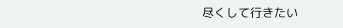尽くして行きたい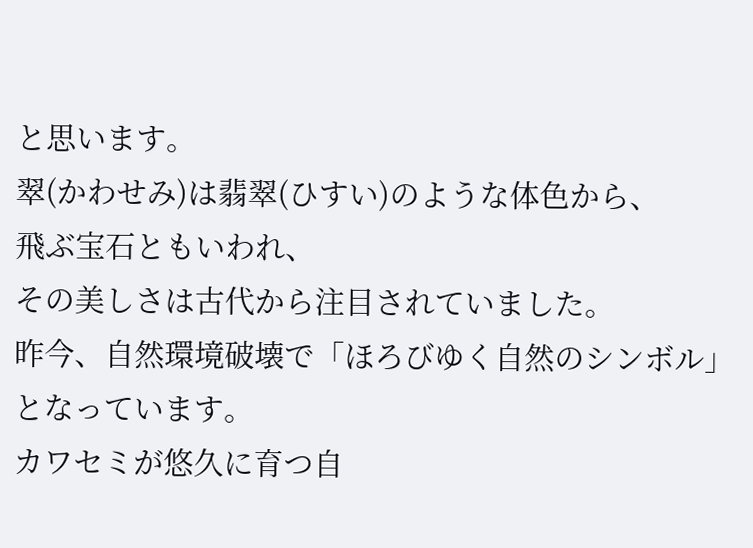と思います。
翠(かわせみ)は翡翠(ひすい)のような体色から、
飛ぶ宝石ともいわれ、
その美しさは古代から注目されていました。
昨今、自然環境破壊で「ほろびゆく自然のシンボル」となっています。
カワセミが悠久に育つ自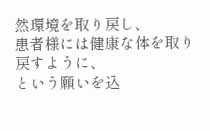然環境を取り戻し、
患者様には健康な体を取り戻すように、
という願いを込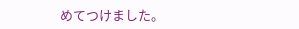めてつけました。